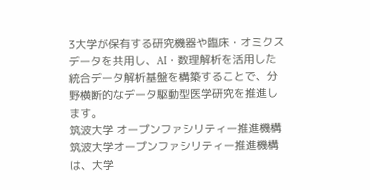3大学が保有する研究機器や臨床・オミクスデータを共用し、AI・数理解析を活用した統合データ解析基盤を構築することで、分野横断的なデータ駆動型医学研究を推進します。
筑波大学 オープンファシリティー推進機構
筑波大学オープンファシリティー推進機構は、大学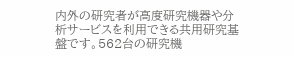内外の研究者が高度研究機器や分析サービスを利用できる共用研究基盤です。562台の研究機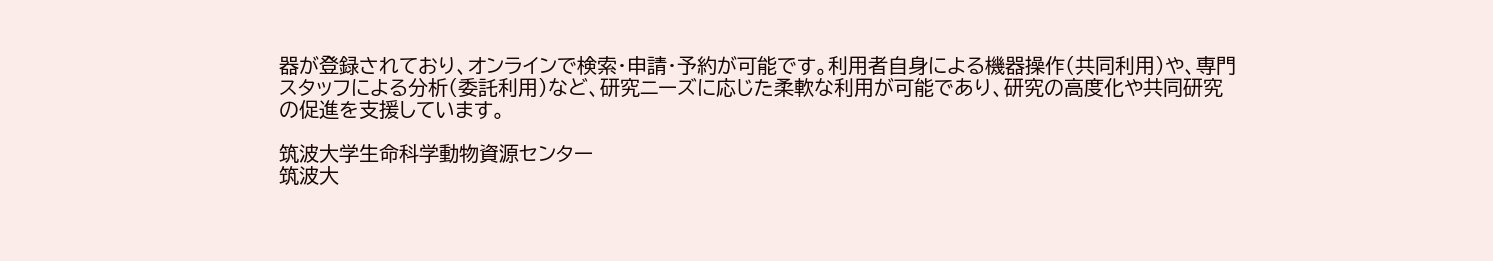器が登録されており、オンラインで検索・申請・予約が可能です。利用者自身による機器操作(共同利用)や、専門スタッフによる分析(委託利用)など、研究ニーズに応じた柔軟な利用が可能であり、研究の高度化や共同研究の促進を支援しています。

筑波大学生命科学動物資源センター
筑波大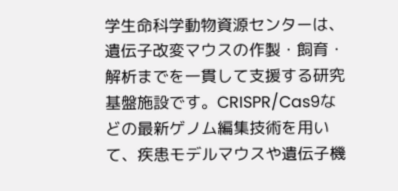学生命科学動物資源センターは、遺伝子改変マウスの作製・飼育・解析までを一貫して支援する研究基盤施設です。CRISPR/Cas9などの最新ゲノム編集技術を用いて、疾患モデルマウスや遺伝子機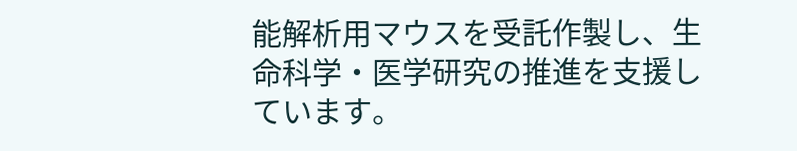能解析用マウスを受託作製し、生命科学・医学研究の推進を支援しています。